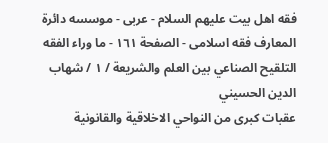فقه اهل بیت علیهم السلام - عربی - موسسه دائرة المعارف فقه اسلامی - الصفحة ١٦١ - ما وراء الفقه التلقيح الصناعي بين العلم والشريعة / ١ / شهاب الدين الحسيني
عقبات كبرى من النواحي الاخلاقية والقانونية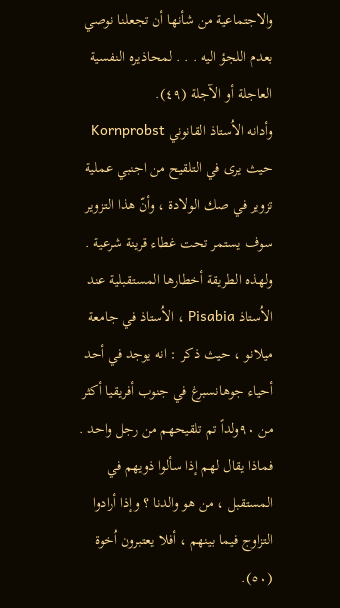والاجتماعية من شأنها أن تجعلنا نوصي بعدم اللجؤ اليه . . . لمحاذيره النفسية العاجلة أو الآجلة (٤٩).
وأدانه الاُستاذ القانوني Kornprobst حيث يرى في التلقيح من اجنبي عملية تزوير في صك الولادة ، وأنّ هذا التزوير سوف يستمر تحت غطاء قرينة شرعية .
ولهذه الطريقة أخطارها المستقبلية عند الاُستاذ Pisabia ، الاُستاذ في جامعة ميلانو ، حيث ذكر : انه يوجد في أحد أحياء جوهانسبرغ في جنوب أفريقيا أكثر من ٩٠ولداً تم تلقيحهم من رجل واحد .
فماذا يقال لهم إذا سألوا ذويهم في المستقبل ، من هو والدنا ؟ وإذا أرادوا التزاوج فيما بينهم ، أفلا يعتبرون اُخوة (٥٠).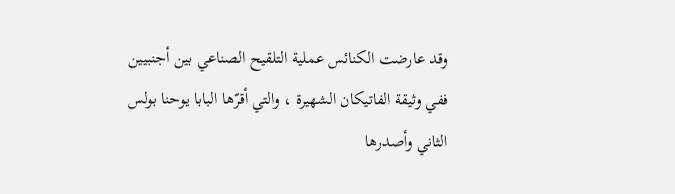وقد عارضت الكنائس عملية التلقيح الصناعي بين أجنبيين ففي وثيقة الفاتيكان الشهيرة ، والتي أقرّها البابا يوحنا بولس الثاني وأصدرها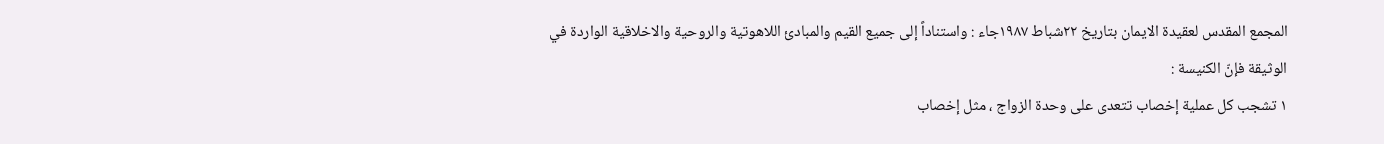المجمع المقدس لعقيدة الايمان بتاريخ ٢٢شباط ١٩٨٧جاء : واستناداً إلى جميع القيم والمبادئ اللاهوتية والروحية والاخلاقية الواردة في الوثيقة فإنّ الكنيسة :
١ تشجب كل عملية إخصاب تتعدى على وحدة الزواج ، مثل إخصاب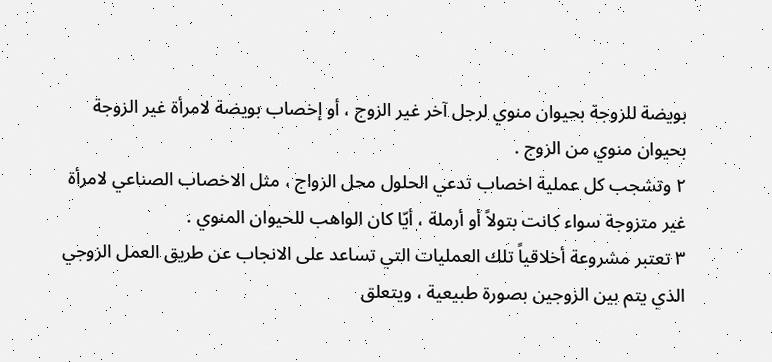بويضة للزوجة بحيوان منوي لرجل آخر غير الزوج ، أو إخصاب بويضة لامرأة غير الزوجة بحيوان منوي من الزوج .
٢ وتشجب كل عملية اخصاب تدعي الحلول محل الزواج ، مثل الاخصاب الصناعي لامرأة غير متزوجة سواء كانت بتولاً أو أرملة ، أيّا كان الواهب للحيوان المنوي .
٣ تعتبر مشروعة أخلاقياً تلك العمليات التي تساعد على الانجاب عن طريق العمل الزوجي الذي يتم بين الزوجين بصورة طبيعية ، ويتعلق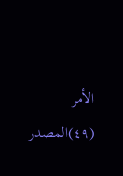الأمر
(٤٩)المصدر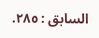السابق : ٢٨٥.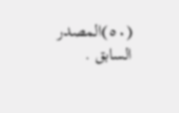(٥٠)المصدر السابق .